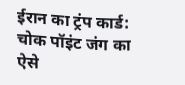ईरान का ट्रंप कार्ड: चोक पॉइंट जंग का ऐसे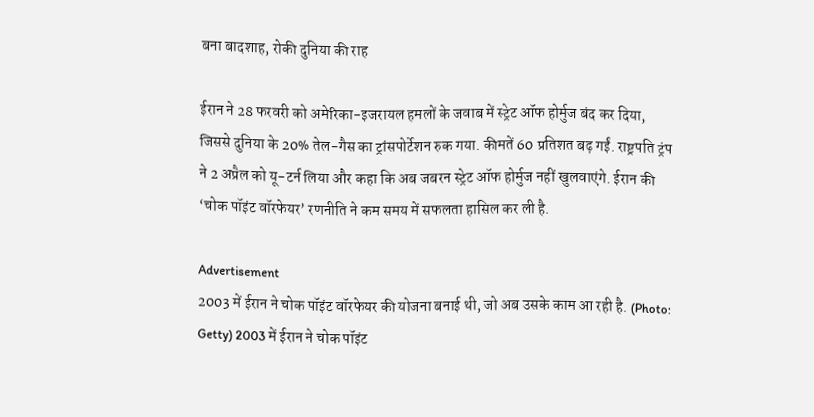बना बादशाह, रोकी दुनिया की राह

ईरान ने 28 फरवरी को अमेरिका-इजरायल हमलों के जवाब में स्ट्रेट ऑफ होर्मुज बंद कर दिया, जिससे दुनिया के 20% तेल-गैस का ट्रांसपोर्टेशन रुक गया. कीमतें 60 प्रतिशत बढ़ गईं. राष्ट्रपति ट्रंप ने 2 अप्रैल को यू-टर्न लिया और कहा कि अब जबरन स्ट्रेट ऑफ होर्मुज नहीं खुलवाएंगे. ईरान की ‘चोक पॉइंट वॉरफेयर’ रणनीति ने कम समय में सफलता हासिल कर ली है.

Advertisement
2003 में ईरान ने चोक पॉइंट वॉरफेयर की योजना बनाई थी, जो अब उसके काम आ रही है. (Photo: Getty) 2003 में ईरान ने चोक पॉइंट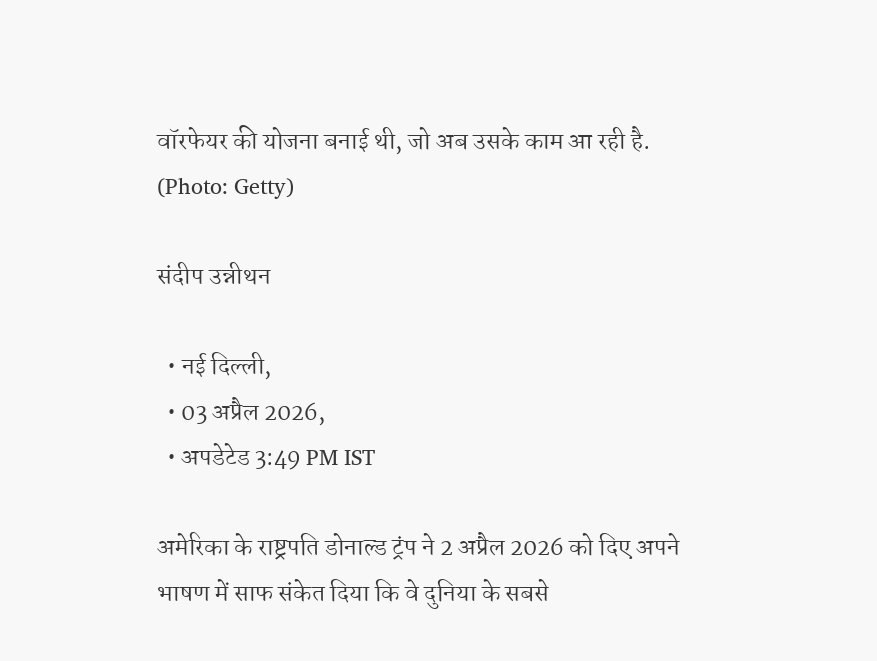वॉरफेयर की योजना बनाई थी, जो अब उसके काम आ रही है. (Photo: Getty)

संदीप उन्नीथन

  • नई दिल्ली,
  • 03 अप्रैल 2026,
  • अपडेटेड 3:49 PM IST

अमेरिका के राष्ट्रपति डोनाल्ड ट्रंप ने 2 अप्रैल 2026 को दिए अपने भाषण में साफ संकेत दिया कि वे दुनिया के सबसे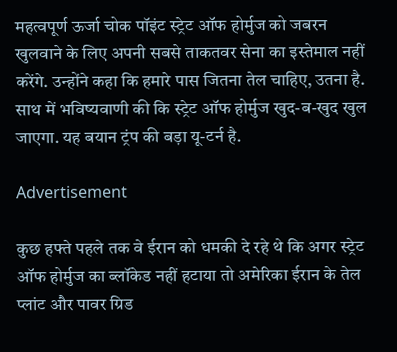महत्वपूर्ण ऊर्जा चोक पॉइंट स्ट्रेट ऑफ होर्मुज को जबरन खुलवाने के लिए अपनी सबसे ताकतवर सेना का इस्तेमाल नहीं करेंगे. उन्होंने कहा कि हमारे पास जितना तेल चाहिए, उतना है. साथ में भविष्यवाणी की कि स्ट्रेट ऑफ होर्मुज खुद-ब-खुद खुल जाएगा. यह बयान ट्रंप की बड़ा यू-टर्न है.

Advertisement

कुछ हफ्ते पहले तक वे ईरान को धमकी दे रहे थे कि अगर स्ट्रेट ऑफ होर्मुज का ब्लॉकेड नहीं हटाया तो अमेरिका ईरान के तेल प्लांट और पावर ग्रिड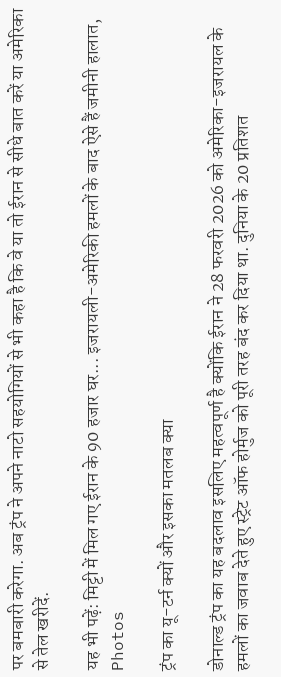पर बमबारी करेगा. अब ट्रंप ने अपने नाटो सहयोगियों से भी कहा है कि वे या तो ईरान से सीधे बात करें या अमेरिका से तेल खरीदें.

यह भी पढ़ें: मिट्टी में मिल गए ईरान के 90 हजार घर... इजरायली-अमेरिकी हमलों के बाद ऐसे हैं जमीनी हालात, Photos

ट्रंप का यू-टर्न क्यों और इसका मतलब क्या

डोनाल्ड ट्रंप का यह बदलाव इसलिए महत्वपूर्ण है क्योंकि ईरान ने 28 फरवरी 2026 को अमेरिका-इजरायल के हमलों का जवाब देते हुए स्ट्रेट ऑफ होर्मुज को पूरी तरह बंद कर दिया था. दुनिया के 20 प्रतिशत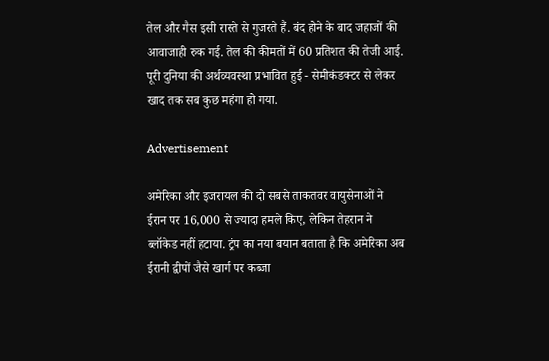तेल और गैस इसी रास्ते से गुजरते हैं. बंद होने के बाद जहाजों की आवाजाही रुक गई. तेल की कीमतों में 60 प्रतिशत की तेजी आई. पूरी दुनिया की अर्थव्यवस्था प्रभावित हुई - सेमीकंडक्टर से लेकर खाद तक सब कुछ महंगा हो गया.

Advertisement

अमेरिका और इजरायल की दो सबसे ताकतवर वायुसेनाओं ने ईरान पर 16,000 से ज्यादा हमले किए, लेकिन तेहरान ने ब्लॉकेड नहीं हटाया. ट्रंप का नया बयान बताता है कि अमेरिका अब ईरानी द्वीपों जैसे खार्ग पर कब्जा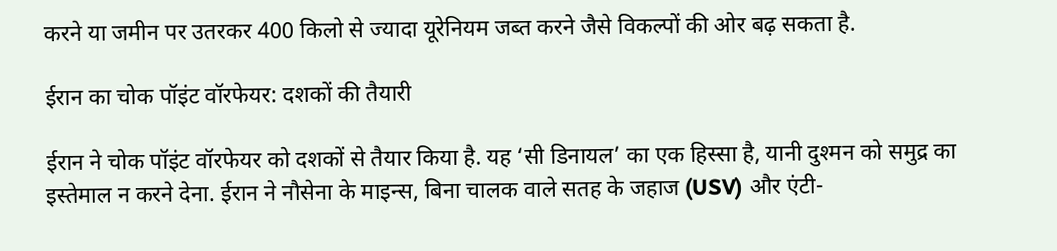करने या जमीन पर उतरकर 400 किलो से ज्यादा यूरेनियम जब्त करने जैसे विकल्पों की ओर बढ़ सकता है.

ईरान का चोक पॉइंट वॉरफेयर: दशकों की तैयारी

ईरान ने चोक पॉइंट वॉरफेयर को दशकों से तैयार किया है. यह ‘सी डिनायल’ का एक हिस्सा है, यानी दुश्मन को समुद्र का इस्तेमाल न करने देना. ईरान ने नौसेना के माइन्स, बिना चालक वाले सतह के जहाज (USV) और एंटी-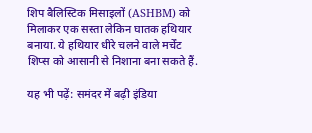शिप बैलिस्टिक मिसाइलों (ASHBM) को मिलाकर एक सस्ता लेकिन घातक हथियार बनाया. ये हथियार धीरे चलने वाले मर्चेंट शिप्स को आसानी से निशाना बना सकते हैं.

यह भी पढ़ें: समंदर में बढ़ी इंडिया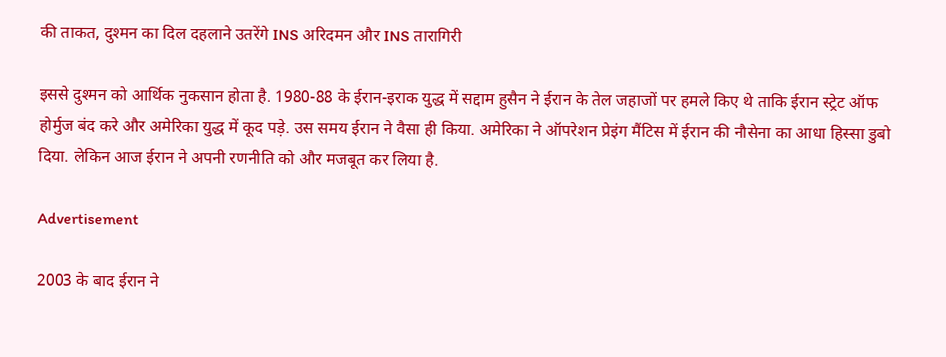की ताकत, दुश्मन का दिल दहलाने उतरेंगे INS अरिदमन और INS तारागिरी

इससे दुश्मन को आर्थिक नुकसान होता है. 1980-88 के ईरान-इराक युद्ध में सद्दाम हुसैन ने ईरान के तेल जहाजों पर हमले किए थे ताकि ईरान स्ट्रेट ऑफ होर्मुज बंद करे और अमेरिका युद्ध में कूद पड़े. उस समय ईरान ने वैसा ही किया. अमेरिका ने ऑपरेशन प्रेइंग मैंटिस में ईरान की नौसेना का आधा हिस्सा डुबो दिया. लेकिन आज ईरान ने अपनी रणनीति को और मजबूत कर लिया है.

Advertisement

2003 के बाद ईरान ने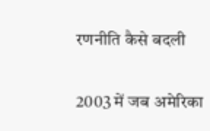रणनीति कैसे बदली

2003 में जब अमेरिका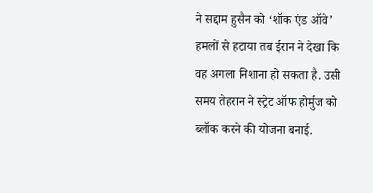ने सद्दाम हुसैन को ‘शॉक एंड ऑवे’ हमलों से हटाया तब ईरान ने देखा कि वह अगला निशाना हो सकता है. उसी समय तेहरान ने स्ट्रेट ऑफ होर्मुज को ब्लॉक करने की योजना बनाई.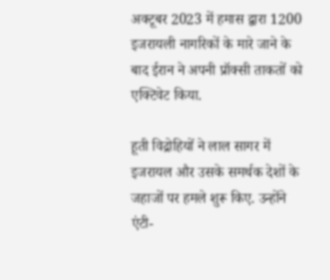अक्टूबर 2023 में हमास द्वारा 1200 इजरायली नागरिकों के मारे जाने के बाद ईरान ने अपनी प्रॉक्सी ताकतों को एक्टिवेट किया.

हूती विद्रोहियों ने लाल सागर में इजरायल और उसके समर्थक देशों के जहाजों पर हमले शुरू किए. उन्होंने एंटी-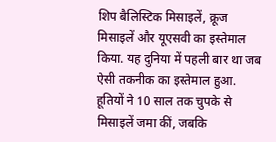शिप बैलिस्टिक मिसाइलें, क्रूज मिसाइलें और यूएसवी का इस्तेमाल किया. यह दुनिया में पहली बार था जब ऐसी तकनीक का इस्तेमाल हुआ. हूतियों ने 10 साल तक चुपके से मिसाइलें जमा कीं, जबकि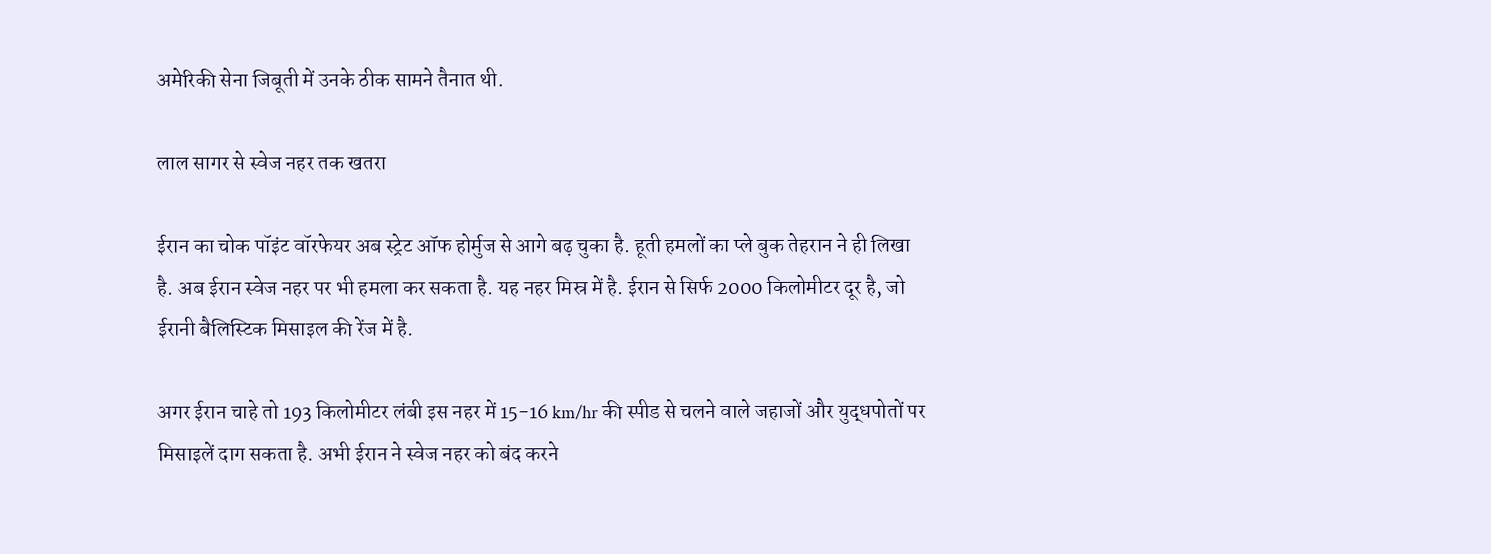अमेरिकी सेना जिबूती में उनके ठीक सामने तैनात थी.

लाल सागर से स्वेज नहर तक खतरा

ईरान का चोक पॉइंट वॉरफेयर अब स्ट्रेट ऑफ होर्मुज से आगे बढ़ चुका है. हूती हमलों का प्ले बुक तेहरान ने ही लिखा है. अब ईरान स्वेज नहर पर भी हमला कर सकता है. यह नहर मिस्र में है. ईरान से सिर्फ 2000 किलोमीटर दूर है, जो ईरानी बैलिस्टिक मिसाइल की रेंज में है.

अगर ईरान चाहे तो 193 किलोमीटर लंबी इस नहर में 15-16 km/hr की स्पीड से चलने वाले जहाजों और युद्धपोतों पर मिसाइलें दाग सकता है. अभी ईरान ने स्वेज नहर को बंद करने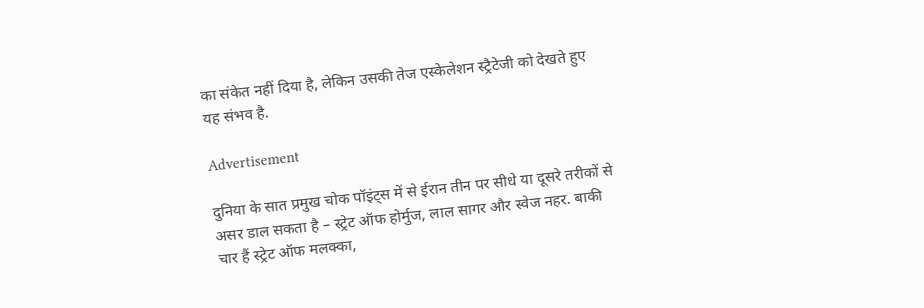का संकेत नहीं दिया है, लेकिन उसकी तेज एस्केलेशन स्ट्रैटेजी को देखते हुए यह संभव है.

Advertisement

दुनिया के सात प्रमुख चोक पॉइंट्स में से ईरान तीन पर सीधे या दूसरे तरीकों से असर डाल सकता है – स्ट्रेट ऑफ होर्मुज, लाल सागर और स्वेज नहर. बाकी चार हैं स्ट्रेट ऑफ मलक्का,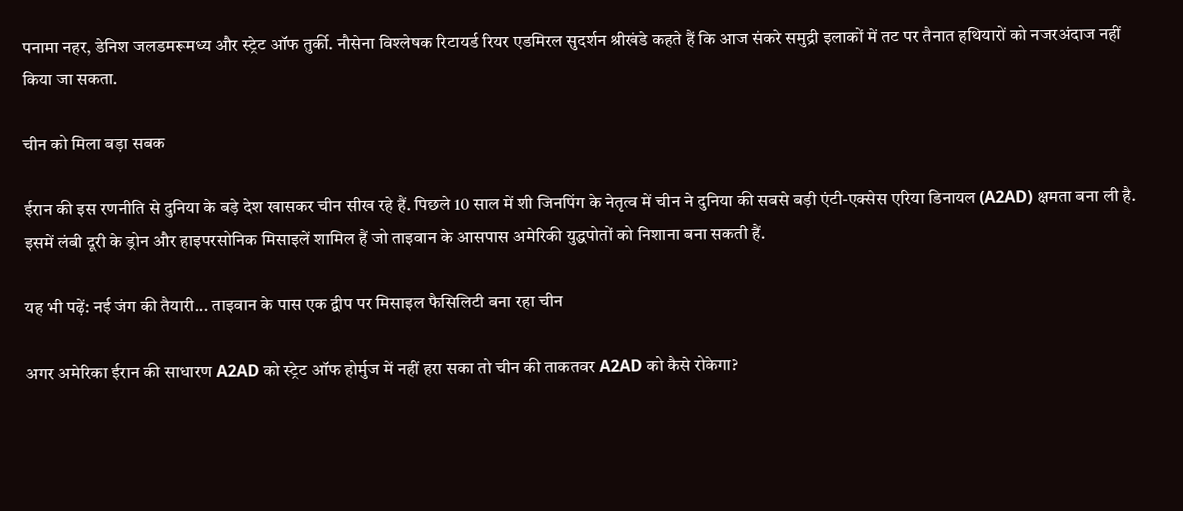पनामा नहर, डेनिश जलडमरूमध्य और स्ट्रेट ऑफ तुर्की. नौसेना विश्लेषक रिटायर्ड रियर एडमिरल सुदर्शन श्रीखंडे कहते हैं कि आज संकरे समुद्री इलाकों में तट पर तैनात हथियारों को नजरअंदाज नहीं किया जा सकता.

चीन को मिला बड़ा सबक

ईरान की इस रणनीति से दुनिया के बड़े देश खासकर चीन सीख रहे हैं. पिछले 10 साल में शी जिनपिंग के नेतृत्व में चीन ने दुनिया की सबसे बड़ी एंटी-एक्सेस एरिया डिनायल (A2AD) क्षमता बना ली है. इसमें लंबी दूरी के ड्रोन और हाइपरसोनिक मिसाइलें शामिल हैं जो ताइवान के आसपास अमेरिकी युद्धपोतों को निशाना बना सकती हैं.

यह भी पढ़ें: नई जंग की तैयारी... ताइवान के पास एक द्वीप पर मिसाइल फैसिलिटी बना रहा चीन

अगर अमेरिका ईरान की साधारण A2AD को स्ट्रेट ऑफ होर्मुज में नहीं हरा सका तो चीन की ताकतवर A2AD को कैसे रोकेगा?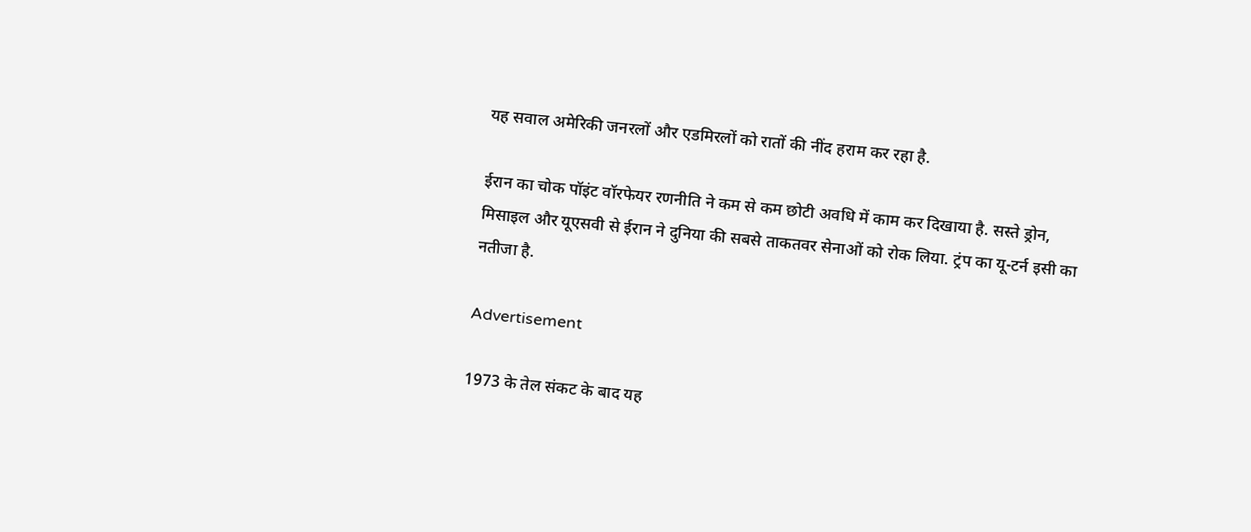यह सवाल अमेरिकी जनरलों और एडमिरलों को रातों की नींद हराम कर रहा है.

ईरान का चोक पॉइंट वॉरफेयर रणनीति ने कम से कम छोटी अवधि में काम कर दिखाया है. सस्ते ड्रोन, मिसाइल और यूएसवी से ईरान ने दुनिया की सबसे ताकतवर सेनाओं को रोक लिया. ट्रंप का यू-टर्न इसी का नतीजा है.

Advertisement

1973 के तेल संकट के बाद यह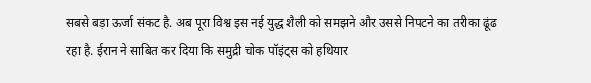सबसे बड़ा ऊर्जा संकट है. अब पूरा विश्व इस नई युद्ध शैली को समझने और उससे निपटने का तरीका ढूंढ रहा है. ईरान ने साबित कर दिया कि समुद्री चोक पॉइंट्स को हथियार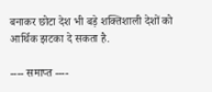बनाकर छोटा देश भी बड़े शक्तिशाली देशों को आर्थिक झटका दे सकता है.

---- समाप्त ----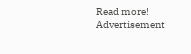Read more!
Advertisement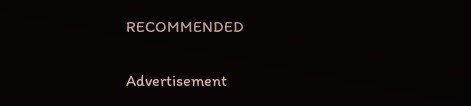RECOMMENDED

Advertisement